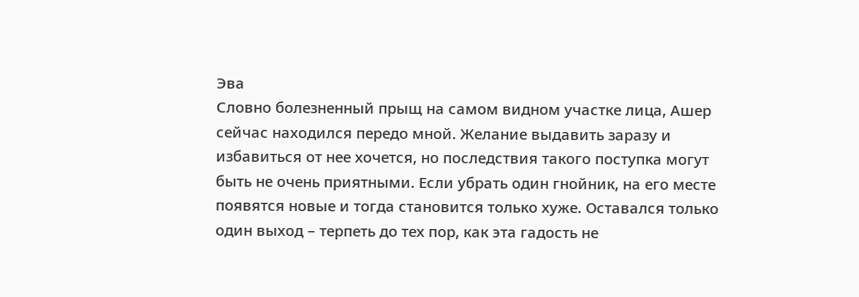Эва
Словно болезненный прыщ на самом видном участке лица, Ашер сейчас находился передо мной. Желание выдавить заразу и избавиться от нее хочется, но последствия такого поступка могут быть не очень приятными. Если убрать один гнойник, на его месте появятся новые и тогда становится только хуже. Оставался только один выход – терпеть до тех пор, как эта гадость не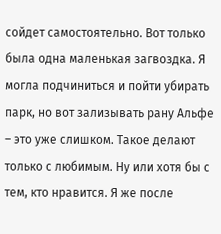сойдет самостоятельно. Вот только была одна маленькая загвоздка. Я могла подчиниться и пойти убирать парк, но вот зализывать рану Альфе – это уже слишком. Такое делают только с любимым. Ну или хотя бы с тем, кто нравится. Я же после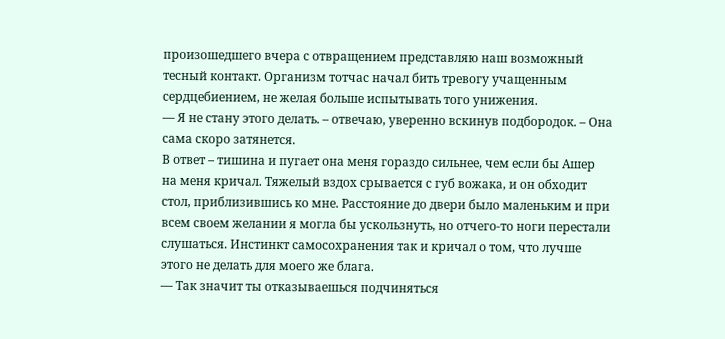произошедшего вчера с отвращением представляю наш возможный тесный контакт. Организм тотчас начал бить тревогу учащенным сердцебиением, не желая больше испытывать того унижения.
— Я не стану этого делать. – отвечаю, уверенно вскинув подбородок. – Она сама скоро затянется.
В ответ – тишина и пугает она меня гораздо сильнее, чем если бы Ашер на меня кричал. Тяжелый вздох срывается с губ вожака, и он обходит стол, приблизившись ко мне. Расстояние до двери было маленьким и при всем своем желании я могла бы ускользнуть, но отчего-то ноги перестали слушаться. Инстинкт самосохранения так и кричал о том, что лучше этого не делать для моего же блага.
— Так значит ты отказываешься подчиняться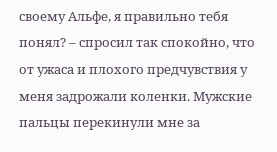своему Альфе, я правильно тебя понял? – спросил так спокойно, что от ужаса и плохого предчувствия у меня задрожали коленки. Мужские пальцы перекинули мне за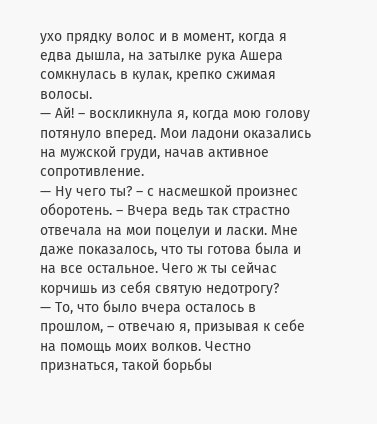ухо прядку волос и в момент, когда я едва дышла, на затылке рука Ашера сомкнулась в кулак, крепко сжимая волосы.
— Ай! – воскликнула я, когда мою голову потянуло вперед. Мои ладони оказались на мужской груди, начав активное сопротивление.
— Ну чего ты? – с насмешкой произнес оборотень. – Вчера ведь так страстно отвечала на мои поцелуи и ласки. Мне даже показалось, что ты готова была и на все остальное. Чего ж ты сейчас корчишь из себя святую недотрогу?
— То, что было вчера осталось в прошлом, – отвечаю я, призывая к себе на помощь моих волков. Честно признаться, такой борьбы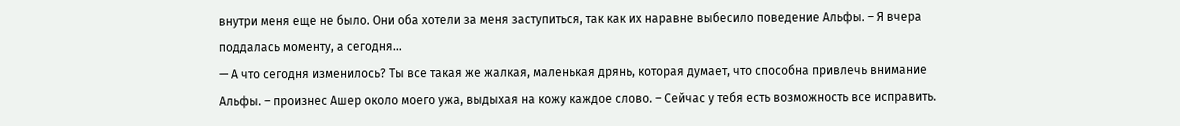внутри меня еще не было. Они оба хотели за меня заступиться, так как их наравне выбесило поведение Альфы. – Я вчера поддалась моменту, а сегодня…
— А что сегодня изменилось? Ты все такая же жалкая, маленькая дрянь, которая думает, что способна привлечь внимание Альфы. – произнес Ашер около моего ужа, выдыхая на кожу каждое слово. – Сейчас у тебя есть возможность все исправить.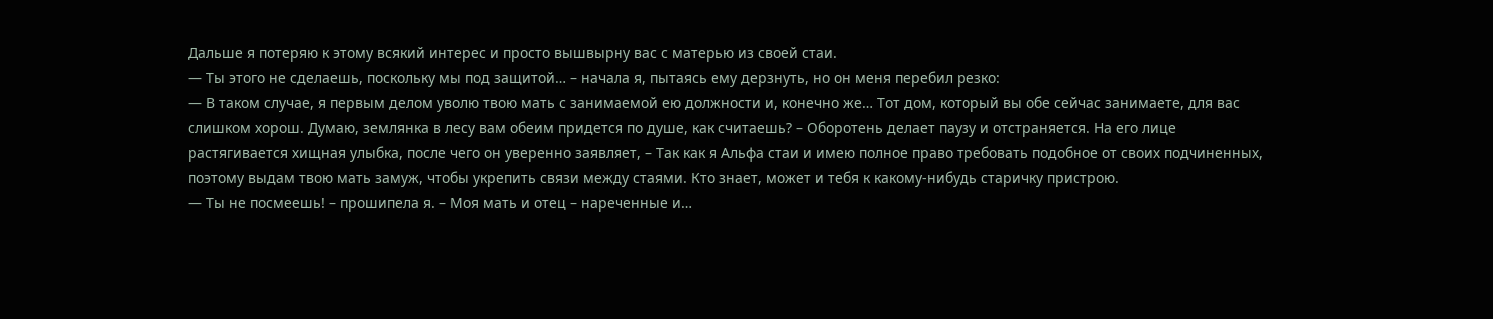Дальше я потеряю к этому всякий интерес и просто вышвырну вас с матерью из своей стаи.
— Ты этого не сделаешь, поскольку мы под защитой… – начала я, пытаясь ему дерзнуть, но он меня перебил резко:
— В таком случае, я первым делом уволю твою мать с занимаемой ею должности и, конечно же… Тот дом, который вы обе сейчас занимаете, для вас слишком хорош. Думаю, землянка в лесу вам обеим придется по душе, как считаешь? – Оборотень делает паузу и отстраняется. На его лице растягивается хищная улыбка, после чего он уверенно заявляет, – Так как я Альфа стаи и имею полное право требовать подобное от своих подчиненных, поэтому выдам твою мать замуж, чтобы укрепить связи между стаями. Кто знает, может и тебя к какому-нибудь старичку пристрою.
— Ты не посмеешь! – прошипела я. – Моя мать и отец – нареченные и…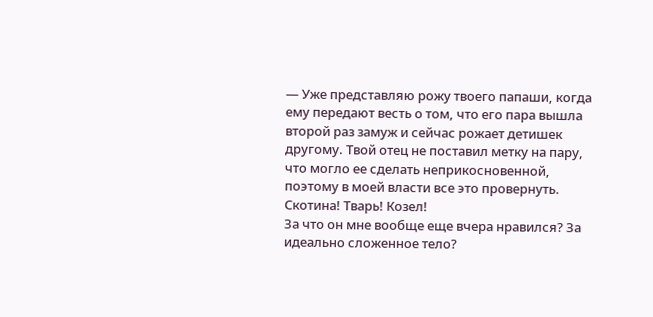— Уже представляю рожу твоего папаши, когда ему передают весть о том, что его пара вышла второй раз замуж и сейчас рожает детишек другому. Твой отец не поставил метку на пару, что могло ее сделать неприкосновенной, поэтому в моей власти все это провернуть.
Скотина! Тварь! Козел!
За что он мне вообще еще вчера нравился? За идеально сложенное тело?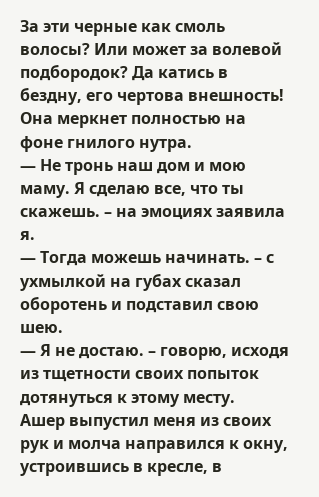За эти черные как смоль волосы? Или может за волевой подбородок? Да катись в бездну, его чертова внешность! Она меркнет полностью на фоне гнилого нутра.
— Не тронь наш дом и мою маму. Я сделаю все, что ты скажешь. – на эмоциях заявила я.
— Тогда можешь начинать. – с ухмылкой на губах сказал оборотень и подставил свою шею.
— Я не достаю. – говорю, исходя из тщетности своих попыток дотянуться к этому месту.
Ашер выпустил меня из своих рук и молча направился к окну, устроившись в кресле, в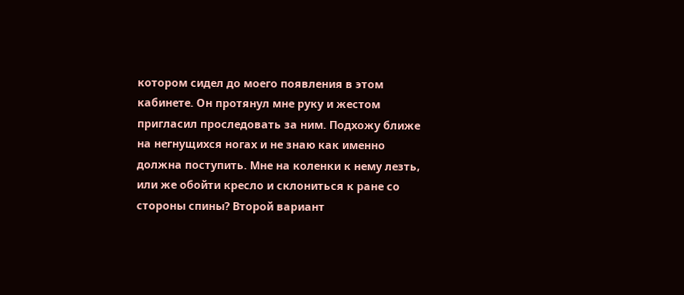котором сидел до моего появления в этом кабинете. Он протянул мне руку и жестом пригласил проследовать за ним. Подхожу ближе на негнущихся ногах и не знаю как именно должна поступить. Мне на коленки к нему лезть, или же обойти кресло и склониться к ране со стороны спины? Второй вариант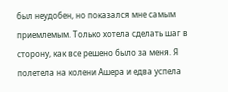был неудобен, но показался мне самым приемлемым. Только хотела сделать шаг в сторону, как все решено было за меня. Я полетела на колени Ашера и едва успела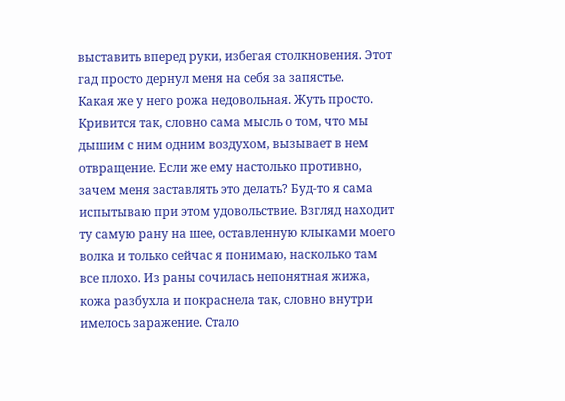выставить вперед руки, избегая столкновения. Этот гад просто дернул меня на себя за запястье.
Какая же у него рожа недовольная. Жуть просто. Кривится так, словно сама мысль о том, что мы дышим с ним одним воздухом, вызывает в нем отвращение. Если же ему настолько противно, зачем меня заставлять это делать? Буд-то я сама испытываю при этом удовольствие. Взгляд находит ту самую рану на шее, оставленную клыками моего волка и только сейчас я понимаю, насколько там все плохо. Из раны сочилась непонятная жижа, кожа разбухла и покраснела так, словно внутри имелось заражение. Стало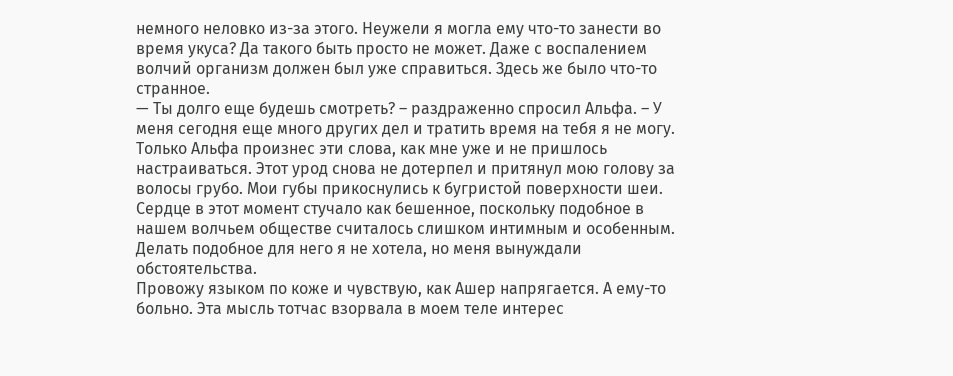немного неловко из-за этого. Неужели я могла ему что-то занести во время укуса? Да такого быть просто не может. Даже с воспалением волчий организм должен был уже справиться. Здесь же было что-то странное.
— Ты долго еще будешь смотреть? – раздраженно спросил Альфа. – У меня сегодня еще много других дел и тратить время на тебя я не могу.
Только Альфа произнес эти слова, как мне уже и не пришлось настраиваться. Этот урод снова не дотерпел и притянул мою голову за волосы грубо. Мои губы прикоснулись к бугристой поверхности шеи. Сердце в этот момент стучало как бешенное, поскольку подобное в нашем волчьем обществе считалось слишком интимным и особенным. Делать подобное для него я не хотела, но меня вынуждали обстоятельства.
Провожу языком по коже и чувствую, как Ашер напрягается. А ему-то больно. Эта мысль тотчас взорвала в моем теле интерес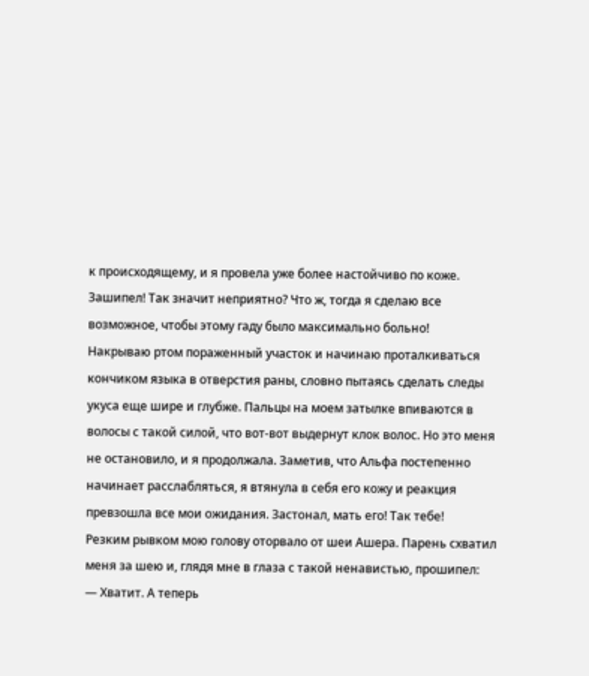к происходящему, и я провела уже более настойчиво по коже. Зашипел! Так значит неприятно? Что ж, тогда я сделаю все возможное, чтобы этому гаду было максимально больно!
Накрываю ртом пораженный участок и начинаю проталкиваться кончиком языка в отверстия раны, словно пытаясь сделать следы укуса еще шире и глубже. Пальцы на моем затылке впиваются в волосы с такой силой, что вот-вот выдернут клок волос. Но это меня не остановило, и я продолжала. Заметив, что Альфа постепенно начинает расслабляться, я втянула в себя его кожу и реакция превзошла все мои ожидания. Застонал, мать его! Так тебе!
Резким рывком мою голову оторвало от шеи Ашера. Парень схватил меня за шею и, глядя мне в глаза с такой ненавистью, прошипел:
— Хватит. А теперь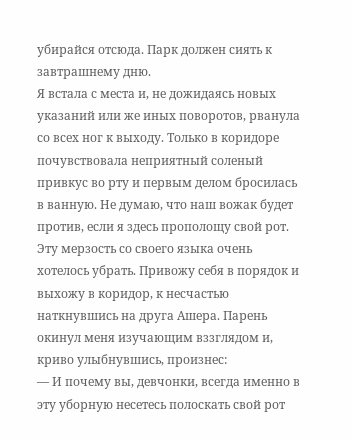убирайся отсюда. Парк должен сиять к завтрашнему дню.
Я встала с места и, не дожидаясь новых указаний или же иных поворотов, рванула со всех ног к выходу. Только в коридоре почувствовала неприятный соленый привкус во рту и первым делом бросилась в ванную. Не думаю, что наш вожак будет против, если я здесь прополощу свой рот. Эту мерзость со своего языка очень хотелось убрать. Привожу себя в порядок и выхожу в коридор, к несчастью наткнувшись на друга Ашера. Парень окинул меня изучающим вззглядом и, криво улыбнувшись, произнес:
— И почему вы, девчонки, всегда именно в эту уборную несетесь полоскать свой рот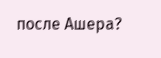после Ашера?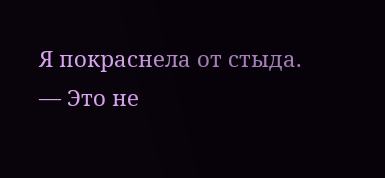Я покраснела от стыда.
— Это не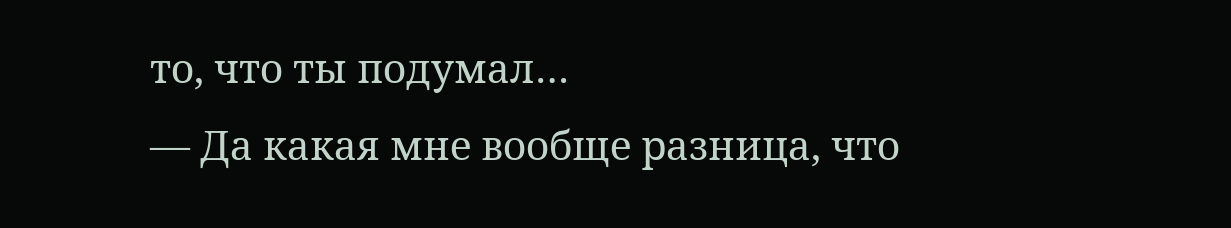то, что ты подумал…
— Да какая мне вообще разница, что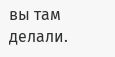вы там делали.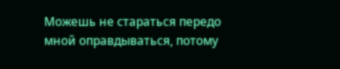Можешь не стараться передо мной оправдываться, потому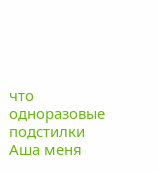что одноразовые подстилки Аша меня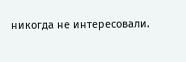никогда не интересовали.